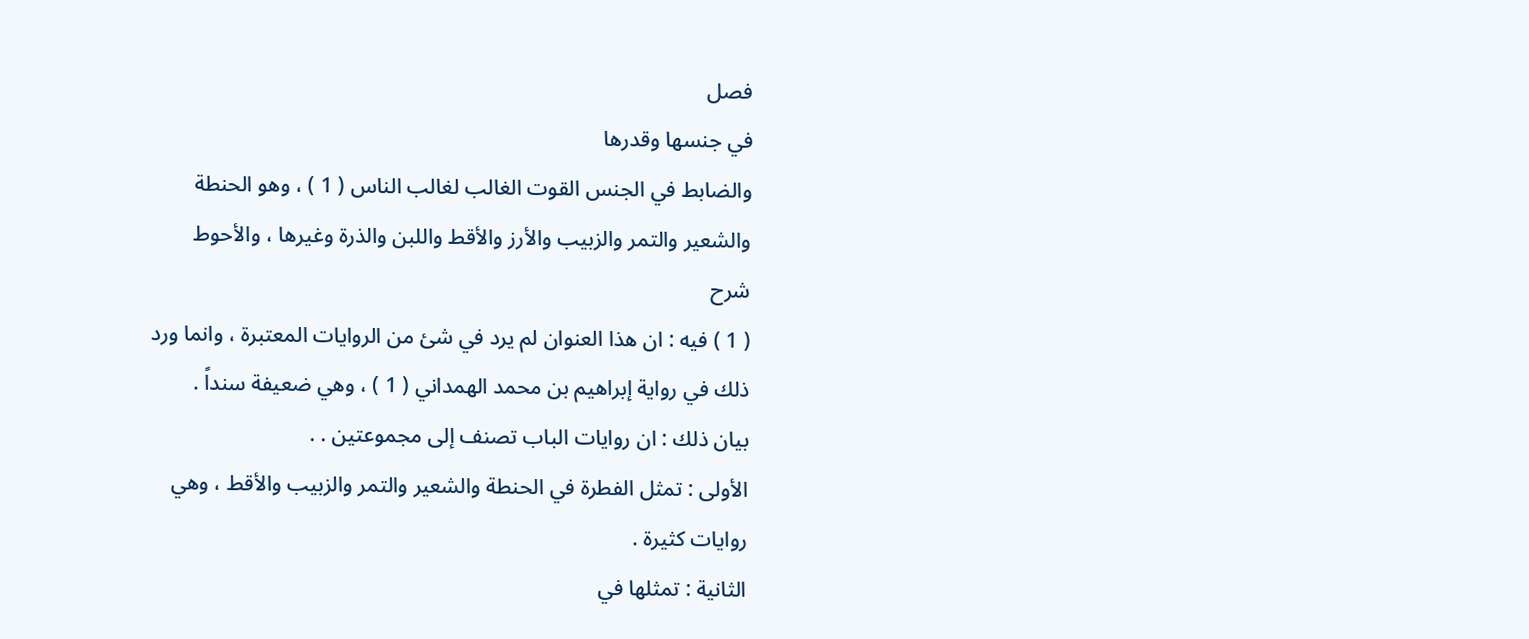فصل
في جنسها وقدرها
والضابط في الجنس القوت الغالب لغالب الناس ( 1 ) ، وهو الحنطة
والشعير والتمر والزبيب والأرز والأقط واللبن والذرة وغيرها ، والأحوط
شرح
( 1 ) فيه : ان هذا العنوان لم يرد في شئ من الروايات المعتبرة ، وانما ورد
ذلك في رواية إبراهيم بن محمد الهمداني ( 1 ) ، وهي ضعيفة سنداً .
بيان ذلك : ان روايات الباب تصنف إلى مجموعتين . .
الأولى : تمثل الفطرة في الحنطة والشعير والتمر والزبيب والأقط ، وهي
روايات كثيرة .
الثانية : تمثلها في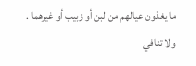ما يغذون عيالهم من لبن أو زبيب أو غيرهما .
ولا تنافي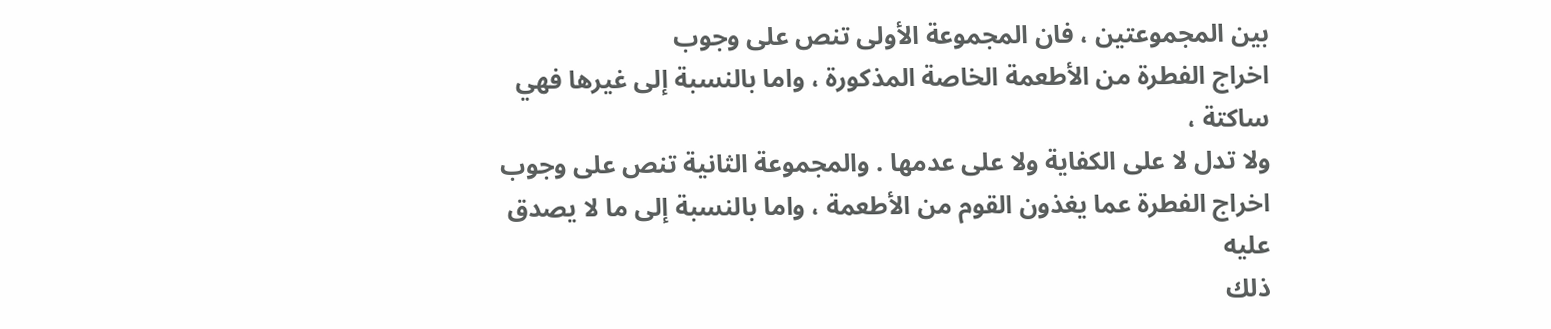بين المجموعتين ، فان المجموعة الأولى تنص على وجوب
اخراج الفطرة من الأطعمة الخاصة المذكورة ، واما بالنسبة إلى غيرها فهي ساكتة ،
ولا تدل لا على الكفاية ولا على عدمها . والمجموعة الثانية تنص على وجوب
اخراج الفطرة عما يغذون القوم من الأطعمة ، واما بالنسبة إلى ما لا يصدق عليه
ذلك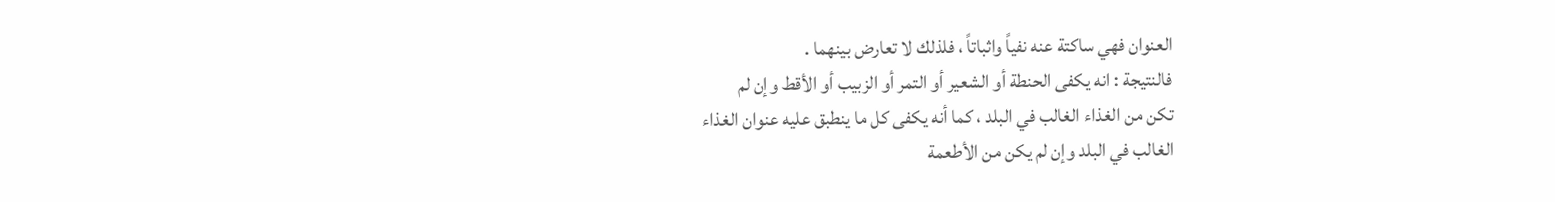العنوان فهي ساكتة عنه نفياً واثباتاً ، فلذلك لا تعارض بينهما .
فالنتيجة : انه يكفى الحنطة أو الشعير أو التمر أو الزبيب أو الأقط وإن لم
تكن من الغذاء الغالب في البلد ، كما أنه يكفى كل ما ينطبق عليه عنوان الغذاء
الغالب في البلد وإن لم يكن من الأطعمة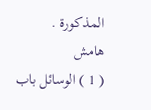المذكورة .
هامش
( 1 ) الوسائل باب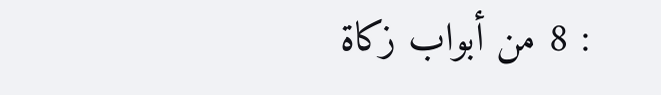: 8 من أبواب زكاة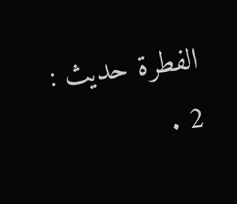الفطرة حديث : 2 .